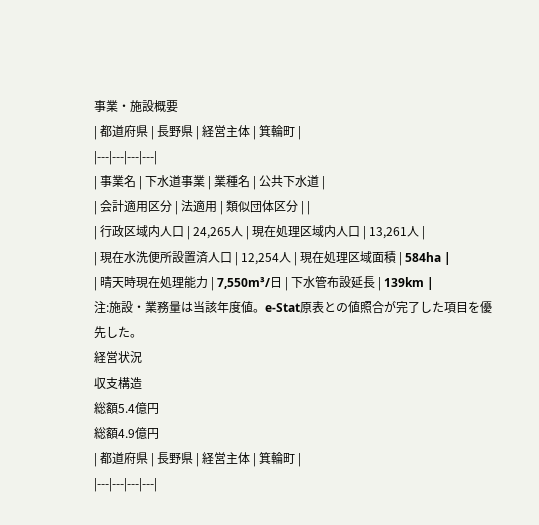事業・施設概要
| 都道府県 | 長野県 | 経営主体 | 箕輪町 |
|---|---|---|---|
| 事業名 | 下水道事業 | 業種名 | 公共下水道 |
| 会計適用区分 | 法適用 | 類似団体区分 | |
| 行政区域内人口 | 24,265人 | 現在処理区域内人口 | 13,261人 |
| 現在水洗便所設置済人口 | 12,254人 | 現在処理区域面積 | 584ha |
| 晴天時現在処理能力 | 7,550m³/日 | 下水管布設延長 | 139km |
注:施設・業務量は当該年度値。e-Stat原表との値照合が完了した項目を優先した。
経営状況
収支構造
総額5.4億円
総額4.9億円
| 都道府県 | 長野県 | 経営主体 | 箕輪町 |
|---|---|---|---|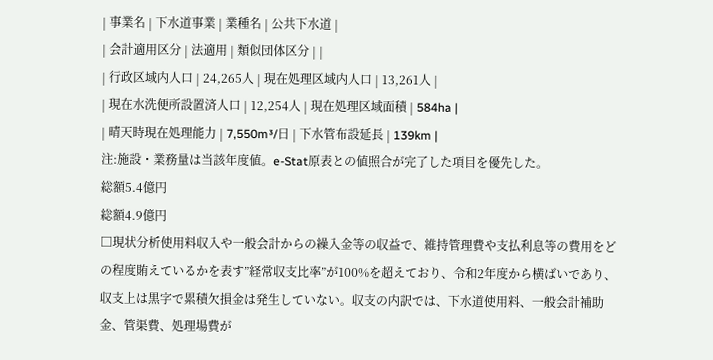| 事業名 | 下水道事業 | 業種名 | 公共下水道 |
| 会計適用区分 | 法適用 | 類似団体区分 | |
| 行政区域内人口 | 24,265人 | 現在処理区域内人口 | 13,261人 |
| 現在水洗便所設置済人口 | 12,254人 | 現在処理区域面積 | 584ha |
| 晴天時現在処理能力 | 7,550m³/日 | 下水管布設延長 | 139km |
注:施設・業務量は当該年度値。e-Stat原表との値照合が完了した項目を優先した。
総額5.4億円
総額4.9億円
□現状分析使用料収入や一般会計からの繰入金等の収益で、維持管理費や支払利息等の費用をどの程度賄えているかを表す”経常収支比率”が100%を超えており、令和2年度から横ばいであり、収支上は黒字で累積欠損金は発生していない。収支の内訳では、下水道使用料、一般会計補助金、管渠費、処理場費が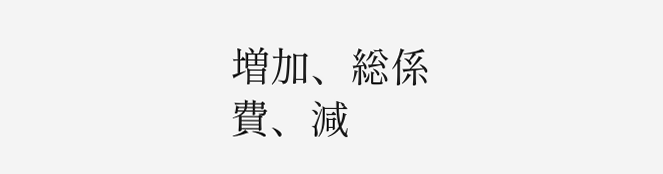増加、総係費、減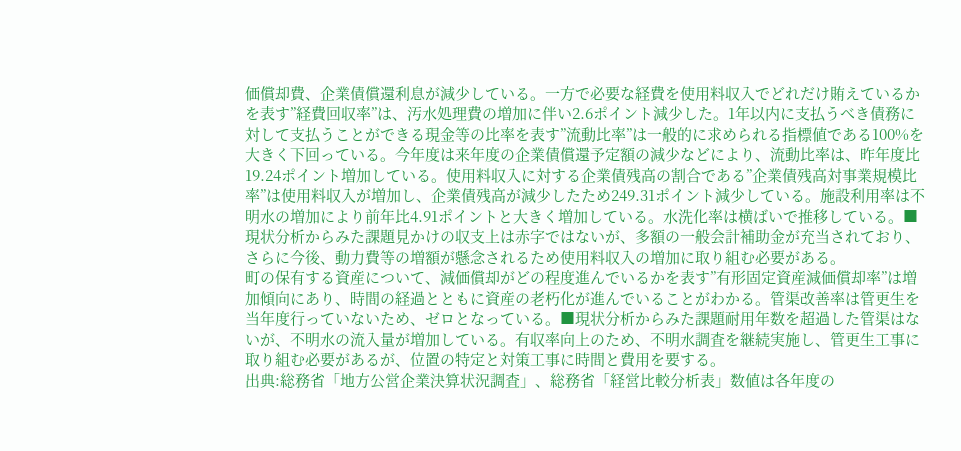価償却費、企業債償還利息が減少している。一方で必要な経費を使用料収入でどれだけ賄えているかを表す”経費回収率”は、汚水処理費の増加に伴い2.6ポイント減少した。1年以内に支払うべき債務に対して支払うことができる現金等の比率を表す”流動比率”は一般的に求められる指標値である100%を大きく下回っている。今年度は来年度の企業債償還予定額の減少などにより、流動比率は、昨年度比19.24ポイント増加している。使用料収入に対する企業債残高の割合である”企業債残高対事業規模比率”は使用料収入が増加し、企業債残高が減少したため249.31ポイント減少している。施設利用率は不明水の増加により前年比4.91ポイントと大きく増加している。水洗化率は横ばいで推移している。■現状分析からみた課題見かけの収支上は赤字ではないが、多額の一般会計補助金が充当されており、さらに今後、動力費等の増額が懸念されるため使用料収入の増加に取り組む必要がある。
町の保有する資産について、減価償却がどの程度進んでいるかを表す”有形固定資産減価償却率”は増加傾向にあり、時間の経過とともに資産の老朽化が進んでいることがわかる。管渠改善率は管更生を当年度行っていないため、ゼロとなっている。■現状分析からみた課題耐用年数を超過した管渠はないが、不明水の流入量が増加している。有収率向上のため、不明水調査を継続実施し、管更生工事に取り組む必要があるが、位置の特定と対策工事に時間と費用を要する。
出典:総務省「地方公営企業決算状況調査」、総務省「経営比較分析表」数値は各年度の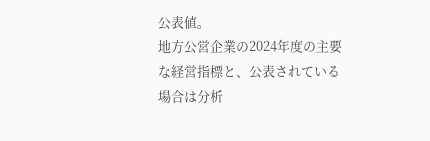公表値。
地方公営企業の2024年度の主要な経営指標と、公表されている場合は分析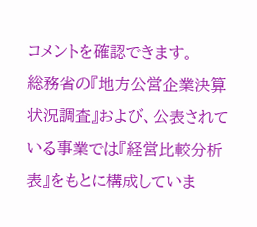コメントを確認できます。
総務省の『地方公営企業決算状況調査』および、公表されている事業では『経営比較分析表』をもとに構成していま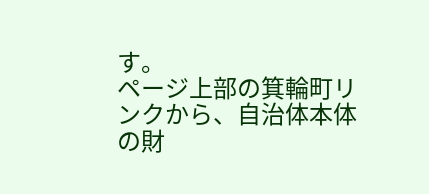す。
ページ上部の箕輪町リンクから、自治体本体の財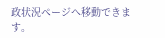政状況ページへ移動できます。